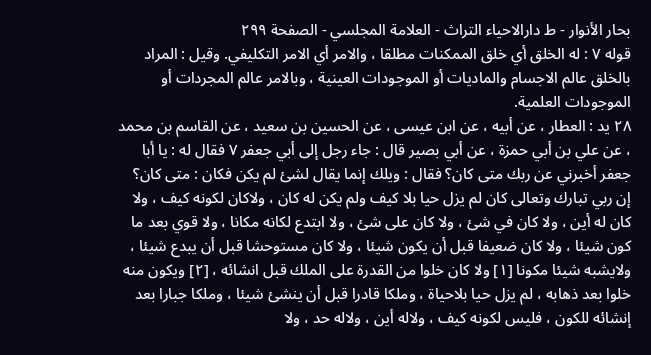بحار الأنوار - ط دارالاحیاء التراث - العلامة المجلسي - الصفحة ٢٩٩
قوله ٧ : له الخلق أي خلق الممكنات مطلقا ، والامر أي الامر التكليفي. وقيل : المراد بالخلق عالم الاجسام والماديات أو الموجودات العينية ، وبالامر عالم المجردات أو الموجودات العلمية.
٢٨ يد : العطار ، عن أبيه ، عن ابن عيسى ، عن الحسين بن سعيد ، عن القاسم بن محمد ، عن علي بن أبي حمزة ، عن أبي بصير قال : جاء رجل إلى أبي جعفر ٧ فقال له : يا أبا جعفر أخبرني عن ربك متى كان؟ فقال : ويلك إنما يقال لشئ لم يكن فكان : متى كان؟ إن ربي تبارك وتعالى كان لم يزل حيا بلا كيف ولم يكن له كان ، ولاكان لكونه كيف ، ولا كان له أين ، ولا كان في شئ ، ولا كان على شئ ، ولا ابتدع لكانه مكانا ، ولا قوي بعد ما كون شيئا ، ولا كان ضعيفا قبل أن يكون شيئا ، ولا كان مستوحشا قبل أن يبدع شيئا ، ولايشبه شيئا مكونا [١] ولا كان خلوا من القدرة على الملك قبل انشائه ، [٢] ويكون منه خلوا بعد ذهابه ، لم يزل حيا بلاحياة ، وملكا قادرا قبل أن ينشئ شيئا ، وملكا جبارا بعد إنشائه للكون ، فليس لكونه كيف ، ولاله أين ، ولاله حد ، ولا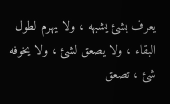يعرف بشئ يشبهه ، ولا يهرم لطول البقاء ، ولا يصعق لشئ ، ولا يخوفه شئ ، تصعق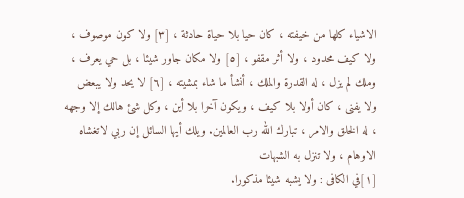الاشياء كلها من خيفته ، كان حيا بلا حياة حادثة ، [٣] ولا كون موصوف ، ولا كيف محدود ، ولا أثر مقفو ، [٥] ولا مكان جاور شيئا ، بل حي يعرف ، وملك لم يزل ، له القدرة والملك ، أنشأ ما شاء بمشيته ، [٦] لا يحد ولا يبعض ولا يفنى ، كان أولا بلا كيف ، ويكون آخرا بلا أين ، وكل شئ هالك إلا وجهه ، له الخلق والامر ، تبارك الله رب العالمين. ويلك أيها السائل إن ربي لاتغشاه الاوهام ، ولا تنزل به الشبهات
[١]في الكافى : ولا يشبه شيئا مذكورا.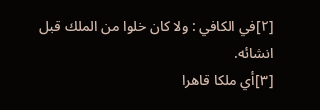[٢]في الكافي : ولا كان خلوا من الملك قبل انشائه.
[٣]أي ملكا قاهرا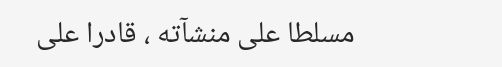مسلطا على منشآته ، قادرا على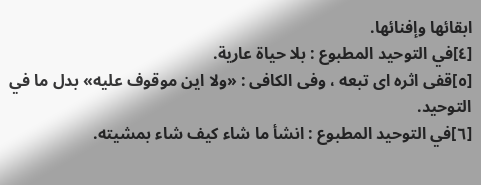ابقائها وإفنائها.
[٤]في التوحيد المطبوع : بلا حياة عارية.
[٥]قفى اثره اى تبعه ، وفى الكافى : «ولا اين موقوف عليه» بدل ما في التوحيد.
[٦]في التوحيد المطبوع : انشأ ما شاء كيف شاء بمشيته.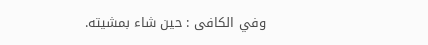وفي الكافى : حين شاء بمشيته.